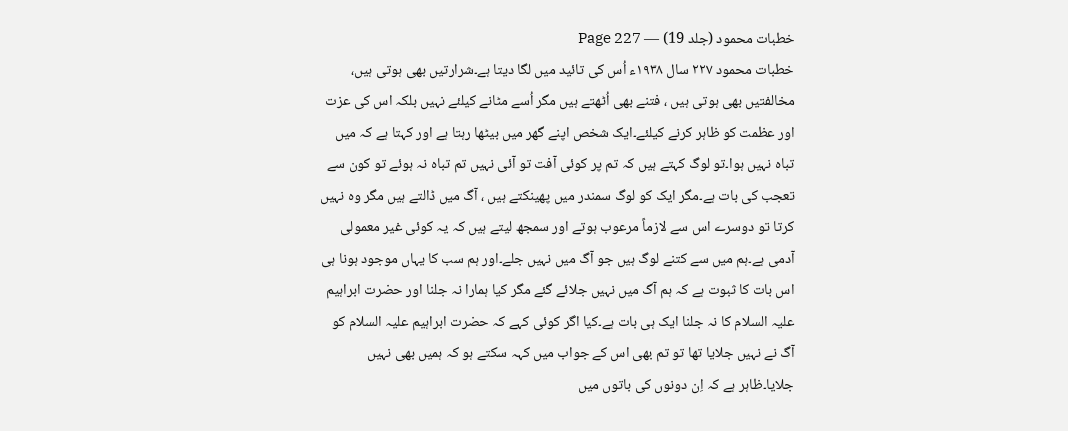خطبات محمود (جلد 19) — Page 227
خطبات محمود ۲۲۷ سال ۱۹۳۸ء اُس کی تائید میں لگا دیتا ہے۔شرارتیں بھی ہوتی ہیں، مخالفتیں بھی ہوتی ہیں ، فتنے بھی اُٹھتے ہیں مگر اُسے مٹانے کیلئے نہیں بلکہ اس کی عزت اور عظمت کو ظاہر کرنے کیلئے۔ایک شخص اپنے گھر میں بیٹھا رہتا ہے اور کہتا ہے کہ میں تباہ نہیں ہوا۔تو لوگ کہتے ہیں کہ تم پر کوئی آفت تو آئی نہیں تم تباہ نہ ہوئے تو کون سے تعجب کی بات ہے۔مگر ایک کو لوگ سمندر میں پھینکتے ہیں ، آگ میں ڈالتے ہیں مگر وہ نہیں کرتا تو دوسرے اس سے لازماً مرعوب ہوتے اور سمجھ لیتے ہیں کہ یہ کوئی غیر معمولی آدمی ہے۔ہم میں سے کتنے لوگ ہیں جو آگ میں نہیں جلے۔اور ہم سب کا یہاں موجود ہونا ہی اس بات کا ثبوت ہے کہ ہم آگ میں نہیں جلائے گئے مگر کیا ہمارا نہ جلنا اور حضرت ابراہیم علیہ السلام کا نہ جلنا ایک ہی بات ہے۔کیا اگر کوئی کہے کہ حضرت ابراہیم علیہ السلام کو آگ نے نہیں جلایا تھا تو تم بھی اس کے جواب میں کہہ سکتے ہو کہ ہمیں بھی نہیں جلایا۔ظاہر ہے کہ اِن دونوں کی باتوں میں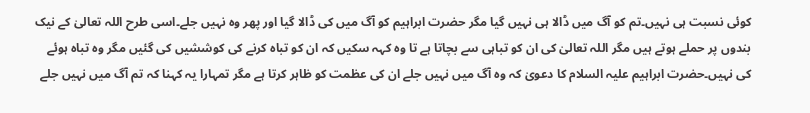کوئی نسبت ہی نہیں۔تم کو آگ میں ڈالا ہی نہیں گیا مگر حضرت ابراہیم کو آگ میں کی ڈالا گیا اور پھر وہ نہیں جلے۔اسی طرح اللہ تعالیٰ کے نیک بندوں پر حملے ہوتے ہیں مگر اللہ تعالیٰ کی ان کو تباہی سے بچاتا ہے تا وہ کہہ سکیں کہ ان کو تباہ کرنے کی کوششیں کی گئیں مگر وہ تباہ ہوئے کی نہیں۔حضرت ابراہیم علیہ السلام کا دعویٰ کہ وہ آگ میں نہیں جلے ان کی عظمت کو ظاہر کرتا ہے مگر تمہارا یہ کہنا کہ تم آگ میں نہیں جلے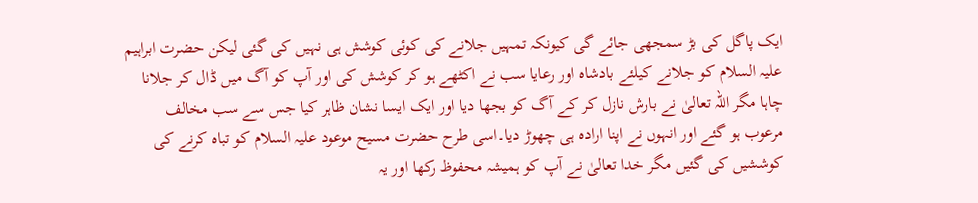ایک پاگل کی بڑ سمجھی جائے گی کیونکہ تمہیں جلانے کی کوئی کوشش ہی نہیں کی گئی لیکن حضرت ابراہیم علیہ السلام کو جلانے کیلئے بادشاہ اور رعایا سب نے اکٹھے ہو کر کوشش کی اور آپ کو آگ میں ڈال کر جلانا چاہا مگر اللہ تعالیٰ نے بارش نازل کر کے آگ کو بجھا دیا اور ایک ایسا نشان ظاہر کیا جس سے سب مخالف مرعوب ہو گئے اور انہوں نے اپنا ارادہ ہی چھوڑ دیا۔اسی طرح حضرت مسیح موعود علیہ السلام کو تباہ کرنے کی کوششیں کی گئیں مگر خدا تعالیٰ نے آپ کو ہمیشہ محفوظ رکھا اور یہ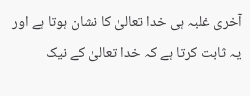آخری غلبہ ہی خدا تعالیٰ کا نشان ہوتا ہے اور یہ ثابت کرتا ہے کہ خدا تعالیٰ کے نیک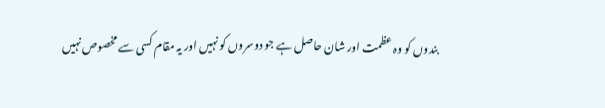بندوں کو وہ عظمت اور شان حاصل ہے جو دوسروں کو نہیں اور یہ مقام کسی سے مخصوص نہیں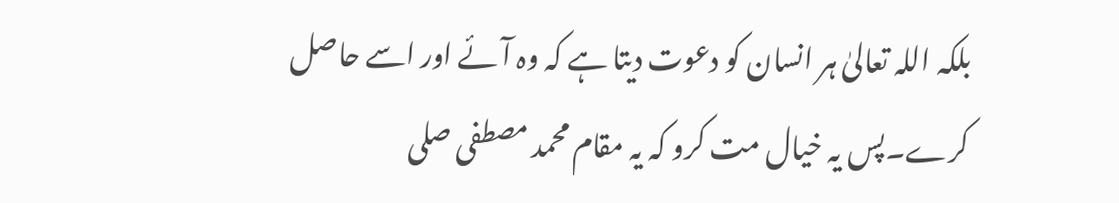بلکہ اللہ تعالیٰ ہر انسان کو دعوت دیتا ہے کہ وہ آئے اور اسے حاصل کرے۔پس یہ خیال مت کرو کہ یہ مقام محمد مصطفی صلی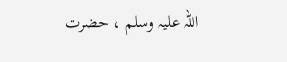اللہ علیہ وسلم ، حضرت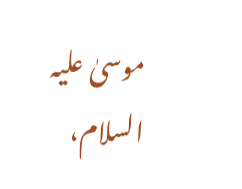موسیٰ علیہ السلام،